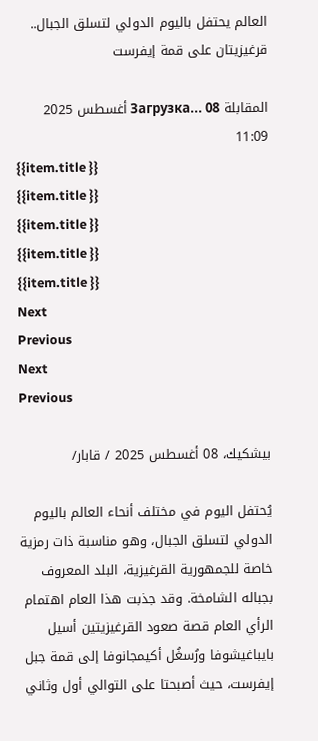العالم يحتفل باليوم الدولي لتسلق الجبال.. قرغيزيتان على قمة إيفرست

المقابلة Загрузка... 08 أغسطس 2025 11:09
{{item.title }}
{{item.title }}
{{item.title }}
{{item.title }}
{{item.title }}
Next
Previous
Next
Previous

بيشكيك، 08 أغسطس 2025 / قابار/

يُحتفل اليوم في مختلف أنحاء العالم باليوم الدولي لتسلق الجبال، وهو مناسبة ذات رمزية خاصة للجمهورية القرغيزية، البلد المعروف بجباله الشامخة. وقد جذبت هذا العام اهتمام الرأي العام قصة صعود القرغيزيتين أسيل بايباغيشوفا ورُسغُل أكيمجانوفا إلى قمة جبل إيفرست، حيث أصبحتا على التوالي أول وثاني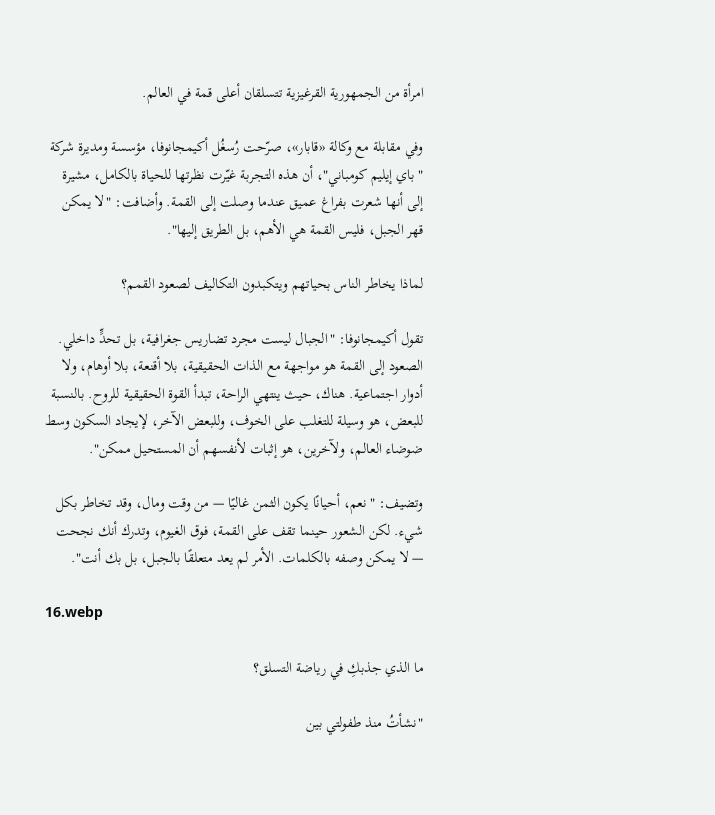امرأة من الجمهورية القرغيزية تتسلقان أعلى قمة في العالم.

وفي مقابلة مع وكالة «قابار»، صرّحت رُسغُل أكيمجانوفا، مؤسسة ومديرة شركة "باي إيليم كومباني"، أن هذه التجربة غيّرت نظرتها للحياة بالكامل، مشيرة إلى أنها شعرت بفراغ عميق عندما وصلت إلى القمة. وأضافت: "لا يمكن قهر الجبل، فليس القمة هي الأهم، بل الطريق إليها".

لماذا يخاطر الناس بحياتهم ويتكبدون التكاليف لصعود القمم؟

تقول أكيمجانوفا: "الجبال ليست مجرد تضاريس جغرافية، بل تحدٍّ داخلي. الصعود إلى القمة هو مواجهة مع الذات الحقيقية، بلا أقنعة، بلا أوهام، ولا أدوار اجتماعية. هناك، حيث ينتهي الراحة، تبدأ القوة الحقيقية للروح. بالنسبة للبعض، هو وسيلة للتغلب على الخوف، وللبعض الآخر، لإيجاد السكون وسط ضوضاء العالم، ولآخرين، هو إثبات لأنفسهم أن المستحيل ممكن".

وتضيف: "نعم، أحيانًا يكون الثمن غاليًا — من وقت ومال، وقد تخاطر بكل شيء. لكن الشعور حينما تقف على القمة، فوق الغيوم، وتدرك أنك نجحت — لا يمكن وصفه بالكلمات. الأمر لم يعد متعلقًا بالجبل، بل بك أنت".

16.webp

ما الذي جذبكِ في رياضة التسلق؟

"نشأتُ منذ طفولتي بين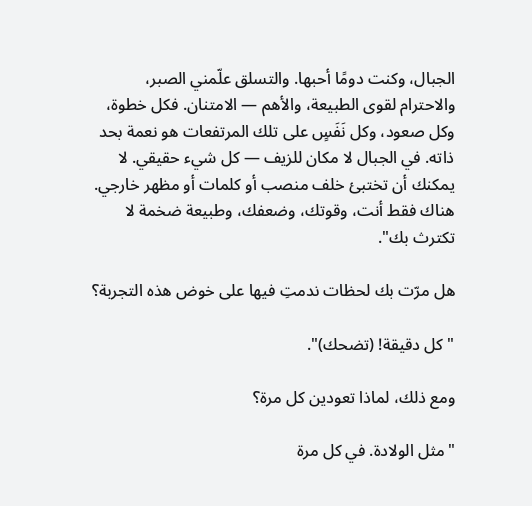الجبال، وكنت دومًا أحبها. والتسلق علّمني الصبر، والاحترام لقوى الطبيعة، والأهم — الامتنان. فكل خطوة، وكل صعود، وكل نَفَسٍ على تلك المرتفعات هو نعمة بحد ذاته. في الجبال لا مكان للزيف — كل شيء حقيقي. لا يمكنك أن تختبئ خلف منصب أو كلمات أو مظهر خارجي. هناك فقط أنت، وقوتك، وضعفك، وطبيعة ضخمة لا تكترث بك".

هل مرّت بك لحظات ندمتِ فيها على خوض هذه التجربة؟

"كل دقيقة! (تضحك)".

ومع ذلك، لماذا تعودين كل مرة؟

"مثل الولادة. في كل مرة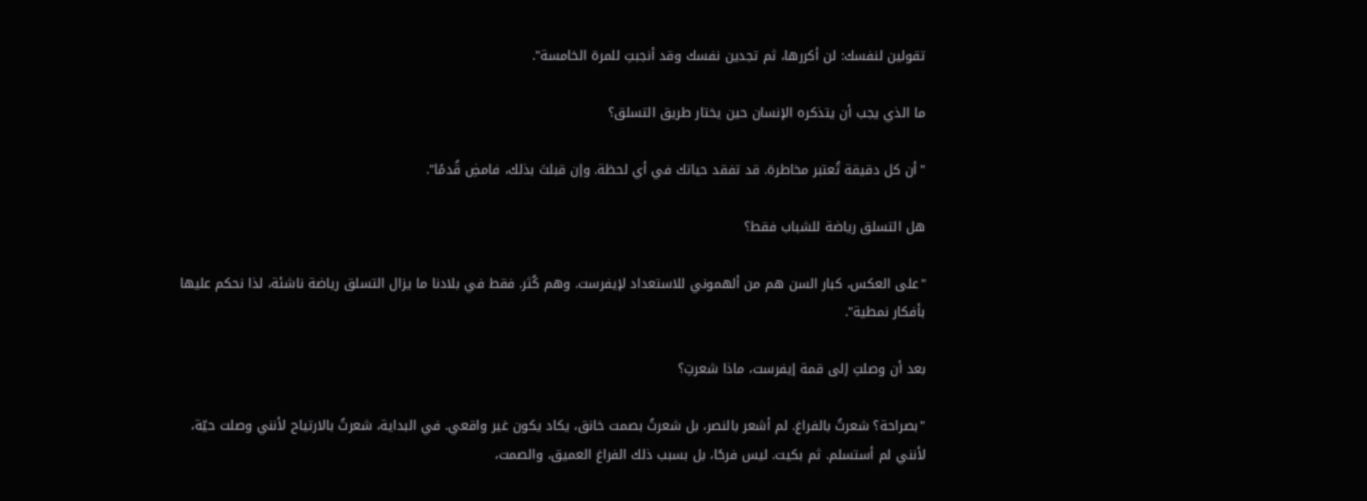تقولين لنفسك: لن أكررها، ثم تجدين نفسك وقد أنجبتِ للمرة الخامسة".

ما الذي يجب أن يتذكره الإنسان حين يختار طريق التسلق؟

"أن كل دقيقة تُعتبر مخاطرة. قد تفقد حياتك في أي لحظة. وإن قبلتَ بذلك، فامضِ قُدمًا".

هل التسلق رياضة للشباب فقط؟

"على العكس، كبار السن هم من ألهموني للاستعداد لإيفرست. وهم كُثر. فقط في بلادنا ما يزال التسلق رياضة ناشئة، لذا نحكم عليها بأفكار نمطية".

بعد أن وصلتِ إلى قمة إيفرست، ماذا شعرتِ؟

"بصراحة؟ شعرتُ بالفراغ. لم أشعر بالنصر، بل شعرتُ بصمت خانق، يكاد يكون غير واقعي. في البداية، شعرتُ بالارتياح لأنني وصلت حيّة، لأنني لم أستسلم. ثم بكيت. ليس فرحًا، بل بسبب ذلك الفراغ العميق، والصمت،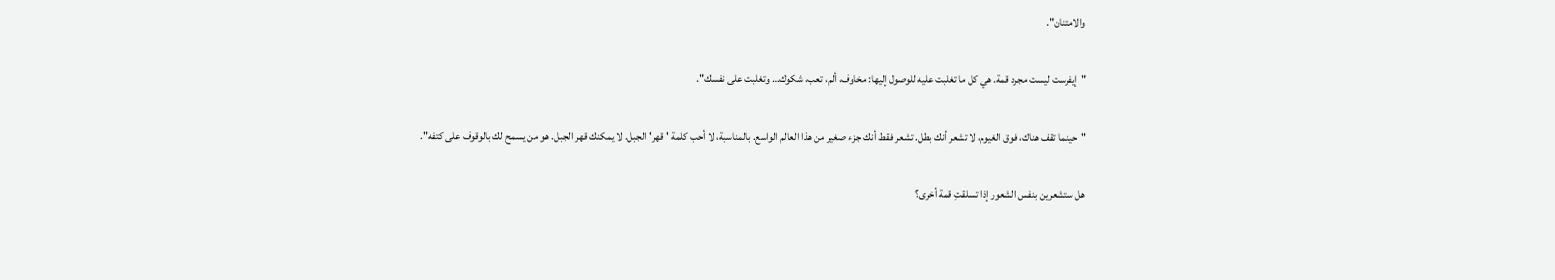والامتنان".

"إيفرست ليست مجرد قمة. هي كل ما تغلبت عليه للوصول إليها: مخاوف، ألم، تعب، شكوك… وتغلبت على نفسك".

"حينما تقف هناك، فوق الغيوم، لا تشعر أنك بطل. تشعر فقط أنك جزء صغير من هذا العالم الواسع. بالمناسبة، لا أحب كلمة 'قهر' الجبل. لا يمكنك قهر الجبل. هو من يسمح لك بالوقوف على كتفه".

هل ستشعرين بنفس الشعور إذا تسلقتِ قمة أخرى؟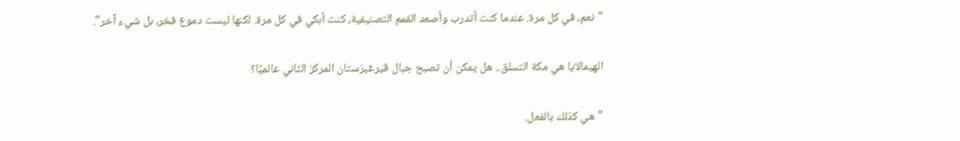"نعم، في كل مرة. عندما كنت أتدرب وأصعد القمم التصنيفية، كنت أبكي في كل مرة. لكنها ليست دموع فخر، بل شيء آخر".

الهيمالايا هي مكة التسلق.. هل يمكن أن تصبح جبال قيرغيزستان المركز الثاني عالميًا؟

"هي كذلك بالفعل.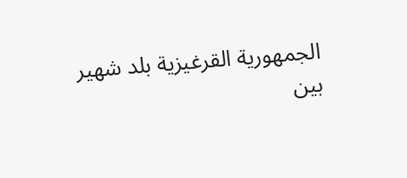الجمهورية القرغيزية بلد شهير بين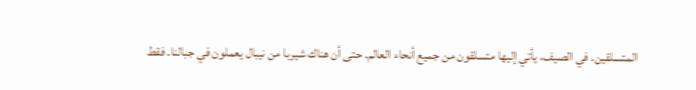المتسلقين. في الصيف، يأتي إليها متسلقون من جميع أنحاء العالم. حتى أن هناك شيربا من نيبال يعملون في جبالنا. فقط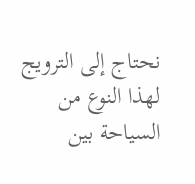نحتاج إلى الترويج لهذا النوع من السياحة بين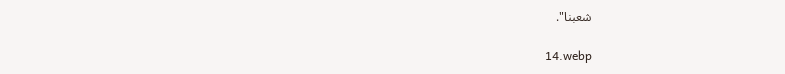شعبنا".

14.webp